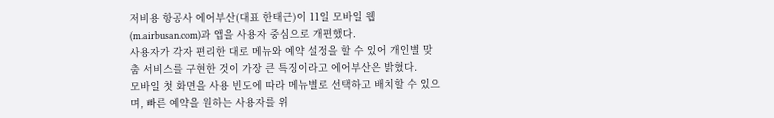저비용 항공사 에어부산(대표 한태근)이 11일 모바일 웹(m.airbusan.com)과 앱을 사용자 중심으로 개편했다.
사용자가 각자 편리한 대로 메뉴와 예약 설정을 할 수 있어 개인별 맞춤 서비스를 구현한 것이 가장 큰 특징이라고 에어부산은 밝혔다.
모바일 첫 화면을 사용 빈도에 따라 메뉴별로 선택하고 배치할 수 있으며, 빠른 예약을 원하는 사용자를 위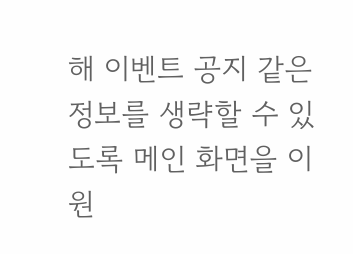해 이벤트 공지 같은 정보를 생략할 수 있도록 메인 화면을 이원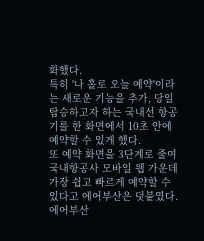화했다.
특히 '나 홀로 오늘 예약'이라는 새로운 기능을 추가, 당일 탑승하고자 하는 국내선 항공기를 한 화면에서 10초 안에 예약할 수 있게 했다.
또 예약 화면을 3단계로 줄여 국내항공사 모바일 웹 가운데 가장 쉽고 빠르게 예약할 수 있다고 에어부산은 덧붙였다.
에어부산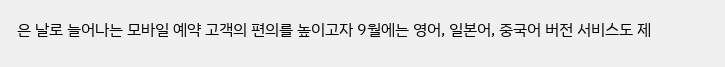은 날로 늘어나는 모바일 예약 고객의 편의를 높이고자 9월에는 영어, 일본어, 중국어 버전 서비스도 제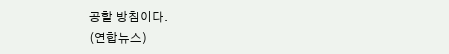공할 방침이다.
(연합뉴스)